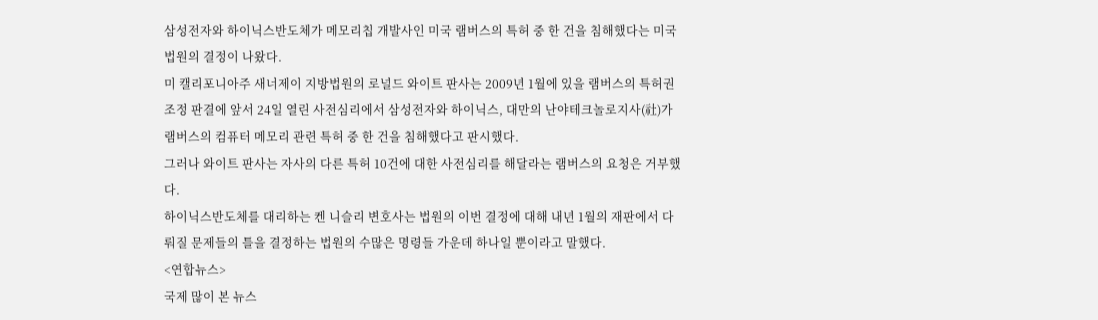삼성전자와 하이닉스반도체가 메모리칩 개발사인 미국 램버스의 특허 중 한 건을 침해했다는 미국 법원의 결정이 나왔다.
미 캘리포니아주 새너제이 지방법원의 로널드 와이트 판사는 2009년 1월에 있을 램버스의 특허권 조정 판결에 앞서 24일 열린 사전심리에서 삼성전자와 하이닉스, 대만의 난야테크놀로지사(社)가 램버스의 컴퓨터 메모리 관련 특허 중 한 건을 침해했다고 판시했다.
그러나 와이트 판사는 자사의 다른 특허 10건에 대한 사전심리를 해달라는 램버스의 요청은 거부했다.
하이닉스반도체를 대리하는 켄 니슬리 변호사는 법원의 이번 결정에 대해 내년 1월의 재판에서 다뤄질 문제들의 틀을 결정하는 법원의 수많은 명령들 가운데 하나일 뿐이라고 말했다.
<연합뉴스>
국제 많이 본 뉴스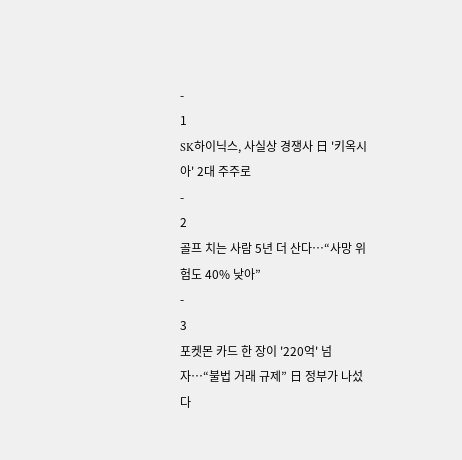-
1
SK하이닉스, 사실상 경쟁사 日 '키옥시아' 2대 주주로
-
2
골프 치는 사람 5년 더 산다…“사망 위험도 40% 낮아”
-
3
포켓몬 카드 한 장이 '220억' 넘자…“불법 거래 규제” 日 정부가 나섰다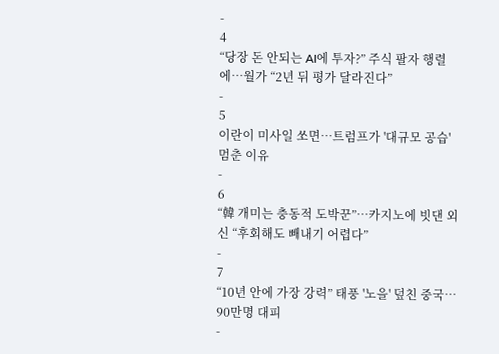-
4
“당장 돈 안되는 AI에 투자?” 주식 팔자 행렬에…월가 “2년 뒤 평가 달라진다”
-
5
이란이 미사일 쏘면…트럼프가 '대규모 공습' 멈춘 이유
-
6
“韓 개미는 충동적 도박꾼”…카지노에 빗댄 외신 “후회해도 빼내기 어렵다”
-
7
“10년 안에 가장 강력” 태풍 '노을' 덮친 중국… 90만명 대피
-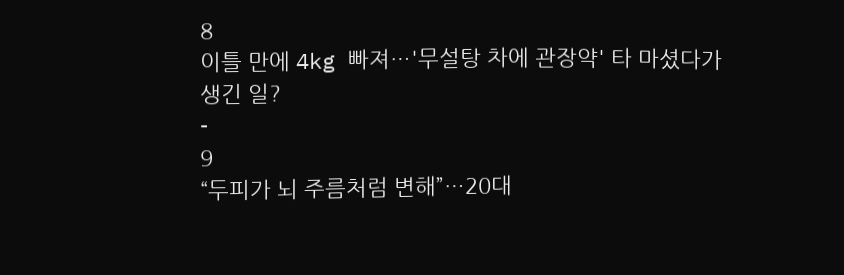8
이틀 만에 4kg 빠져…'무설탕 차에 관장약' 타 마셨다가 생긴 일?
-
9
“두피가 뇌 주름처럼 변해”…20대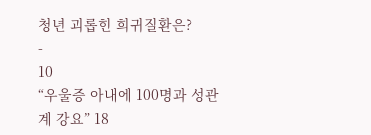청년 괴롭힌 희귀질환은?
-
10
“우울증 아내에 100명과 성관계 강요” 18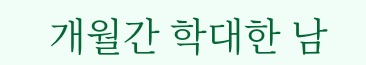개월간 학대한 남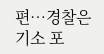편…경찰은 기소 포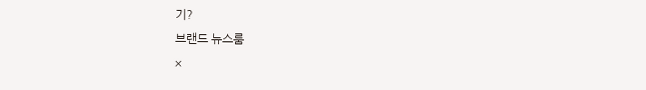기?
브랜드 뉴스룸
×